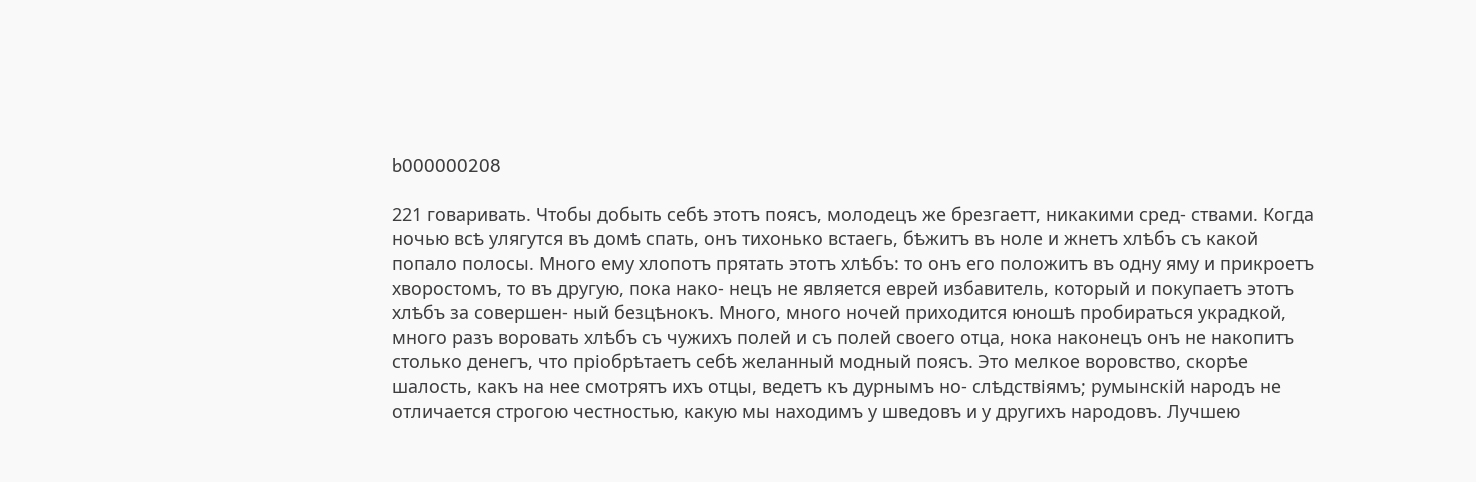b000000208

221 говаривать. Чтобы добыть себѣ этотъ поясъ, молодецъ же брезгаетт, никакими сред- ствами. Когда ночью всѣ улягутся въ домѣ спать, онъ тихонько встаегь, бѣжитъ въ ноле и жнетъ хлѣбъ съ какой попало полосы. Много ему хлопотъ прятать этотъ хлѣбъ: то онъ его положитъ въ одну яму и прикроетъ хворостомъ, то въ другую, пока нако- нецъ не является еврей избавитель, который и покупаетъ этотъ хлѣбъ за совершен- ный безцѣнокъ. Много, много ночей приходится юношѣ пробираться украдкой, много разъ воровать хлѣбъ съ чужихъ полей и съ полей своего отца, нока наконецъ онъ не накопитъ столько денегъ, что пріобрѣтаетъ себѣ желанный модный поясъ. Это мелкое воровство, скорѣе шалость, какъ на нее смотрятъ ихъ отцы, ведетъ къ дурнымъ но- слѣдствіямъ; румынскій народъ не отличается строгою честностью, какую мы находимъ у шведовъ и у другихъ народовъ. Лучшею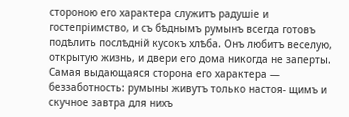стороною его характера служитъ радушіе и гостепріимство, и съ бѣднымъ румынъ всегда готовъ подѣлить послѣдній кусокъ хлѣба. Онъ любитъ веселую, открытую жизнь, и двери его дома никогда не заперты. Самая выдающаяся сторона его характера — беззаботность: румыны живутъ только настоя- щимъ и скучное завтра для нихъ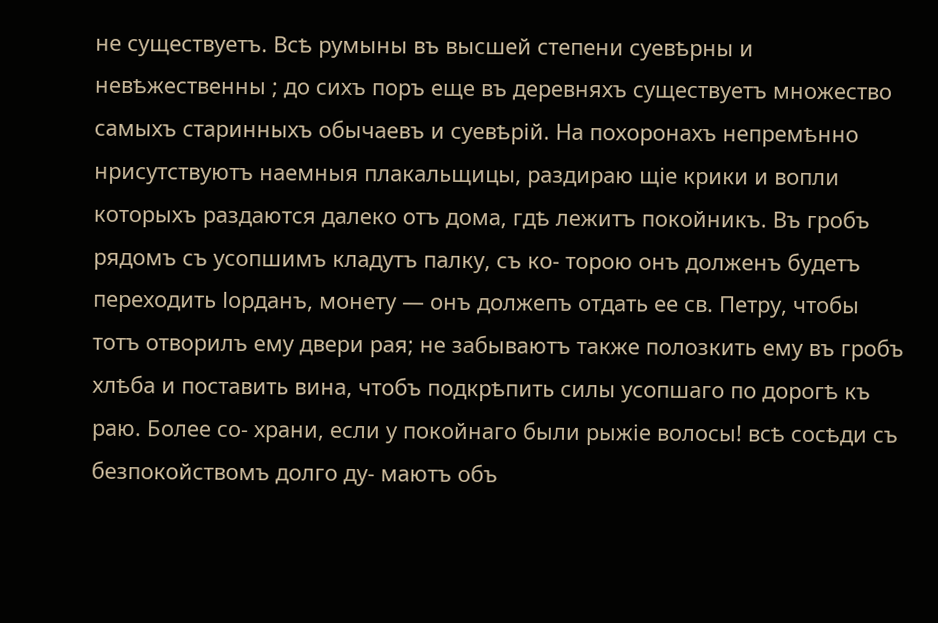не существуетъ. Всѣ румыны въ высшей степени суевѣрны и невѣжественны ; до сихъ поръ еще въ деревняхъ существуетъ множество самыхъ старинныхъ обычаевъ и суевѣрій. На похоронахъ непремѣнно нрисутствуютъ наемныя плакальщицы, раздираю щіе крики и вопли которыхъ раздаются далеко отъ дома, гдѣ лежитъ покойникъ. Въ гробъ рядомъ съ усопшимъ кладутъ палку, съ ко- торою онъ долженъ будетъ переходить Іорданъ, монету — онъ должепъ отдать ее св. Петру, чтобы тотъ отворилъ ему двери рая; не забываютъ также полозкить ему въ гробъ хлѣба и поставить вина, чтобъ подкрѣпить силы усопшаго по дорогѣ къ раю. Более со- храни, если у покойнаго были рыжіе волосы! всѣ сосѣди съ безпокойствомъ долго ду- маютъ объ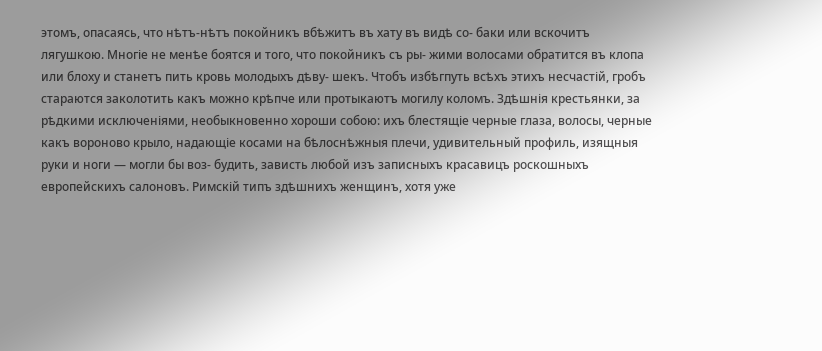этомъ, опасаясь, что нѣтъ-нѣтъ покойникъ вбѣжитъ въ хату въ видѣ со- баки или вскочитъ лягушкою. Многіе не менѣе боятся и того, что покойникъ съ ры- жими волосами обратится въ клопа или блоху и станетъ пить кровь молодыхъ дѣву- шекъ. Чтобъ избѣгпуть всѣхъ этихъ несчастій, гробъ стараются заколотить какъ можно крѣпче или протыкаютъ могилу коломъ. Здѣшнія крестьянки, за рѣдкими исключеніями, необыкновенно хороши собою: ихъ блестящіе черные глаза, волосы, черные какъ вороново крыло, надающіе косами на бѣлоснѣжныя плечи, удивительный профиль, изящныя руки и ноги — могли бы воз- будить, зависть любой изъ записныхъ красавицъ роскошныхъ европейскихъ салоновъ. Римскій типъ здѣшнихъ женщинъ, хотя уже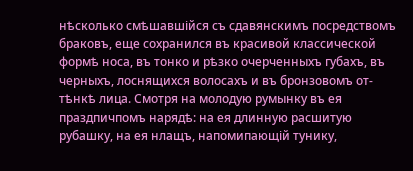нѣсколько смѣшавшійся съ сдавянскимъ посредствомъ браковъ, еще сохранился въ красивой классической формѣ носа, въ тонко и рѣзко очерченныхъ губахъ, въ черныхъ, лоснящихся волосахъ и въ бронзовомъ от- тѣнкѣ лица. Смотря на молодую румынку въ ея праздпичпомъ нарядѣ: на ея длинную расшитую рубашку, на ея нлащъ, напомипающій тунику,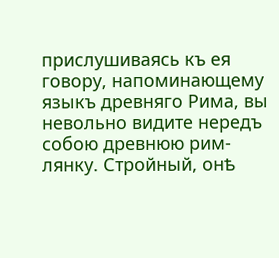прислушиваясь къ ея говору, напоминающему языкъ древняго Рима, вы невольно видите нередъ собою древнюю рим- лянку. Стройный, онѣ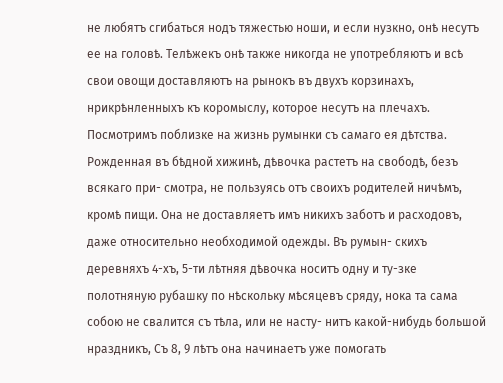не любятъ сгибаться нодъ тяжестью ноши, и если нузкно, онѣ несутъ ее на головѣ. Телѣжекъ онѣ также никогда не употребляютъ и всѣ свои овощи доставляютъ на рынокъ въ двухъ корзинахъ, нрикрѣнленныхъ къ коромыслу, которое несутъ на плечахъ. Посмотримъ поблизке на жизнь румынки съ самаго ея дѣтства. Рожденная въ бѣдной хижинѣ, дѣвочка растетъ на свободѣ, безъ всякаго при- смотра, не пользуясь отъ своихъ родителей ничѣмъ, кромѣ пищи. Она не доставляетъ имъ никихъ заботъ и расходовъ, даже относительно необходимой одежды. Въ румын- скихъ деревняхъ 4-хъ, 5-ти лѣтняя дѣвочка носитъ одну и ту-зке полотняную рубашку по нѣскольку мѣсяцевъ сряду, нока та сама собою не свалится съ тѣла, или не насту- нитъ какой-нибудь большой нраздникъ, Съ 8, 9 лѣтъ она начинаетъ уже помогать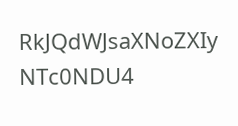RkJQdWJsaXNoZXIy NTc0NDU4